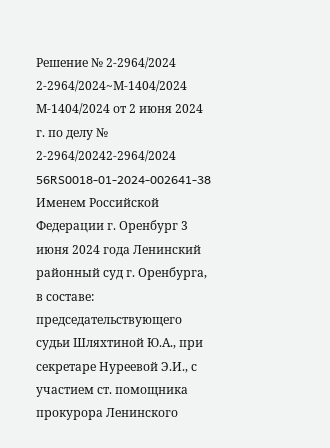Решение № 2-2964/2024 2-2964/2024~М-1404/2024 М-1404/2024 от 2 июня 2024 г. по делу № 2-2964/20242-2964/2024 56RS0018-01-2024-002641-38 Именем Российской Федерации г. Оренбург 3 июня 2024 года Ленинский районный суд г. Оренбурга, в составе: председательствующего судьи Шляхтиной Ю.А., при секретаре Нуреевой Э.И., с участием ст. помощника прокурора Ленинского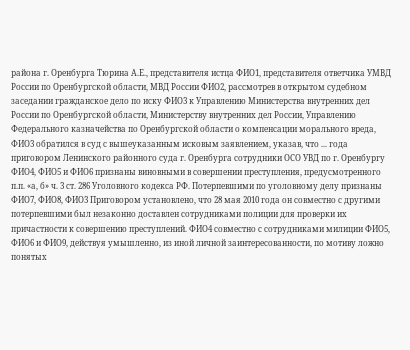района г. Оренбурга Тюрина А.Е., представителя истца ФИО1, представителя ответчика УМВД России по Оренбургской области, МВД России ФИО2, рассмотрев в открытом судебном заседании гражданское дело по иску ФИО3 к Управлению Министерства внутренних дел России по Оренбургской области, Министерству внутренних дел России, Управлению Федерального казначейства по Оренбургской области о компенсации морального вреда, ФИО3 обратился в суд с вышеуказанным исковым заявлением, указав, что ... года приговором Ленинского районного суда г. Оренбурга сотрудники ОСО УВД по г. Оренбургу ФИО4, ФИО5 и ФИО6 признаны виновными в совершении преступления, предусмотренного п.п. «а, б» ч. 3 ст. 286 Уголовного кодекса РФ. Потерпевшими по уголовному делу признаны ФИО7, ФИО8, ФИО3 Приговором установлено, что 28 мая 2010 года он совместно с другими потерпевшими был незаконно доставлен сотрудниками полиции для проверки их причастности к совершению преступлений. ФИО4 совместно с сотрудниками милиции ФИО5, ФИО6 и ФИО9, действуя умышленно, из иной личной заинтересованности, по мотиву ложно понятых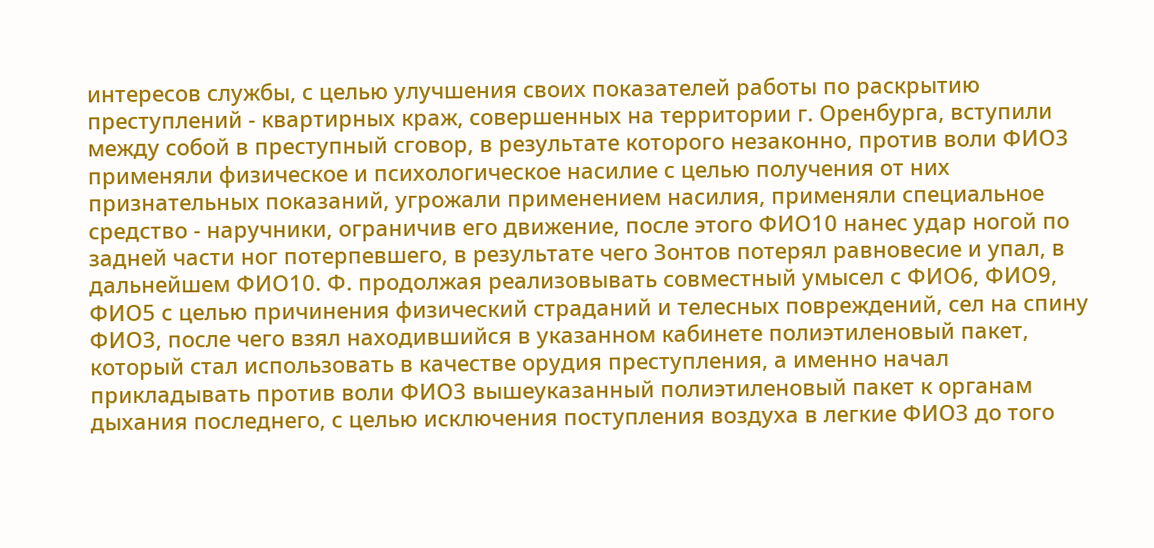интересов службы, с целью улучшения своих показателей работы по раскрытию преступлений - квартирных краж, совершенных на территории г. Оренбурга, вступили между собой в преступный сговор, в результате которого незаконно, против воли ФИО3 применяли физическое и психологическое насилие с целью получения от них признательных показаний, угрожали применением насилия, применяли специальное средство - наручники, ограничив его движение, после этого ФИО10 нанес удар ногой по задней части ног потерпевшего, в результате чего Зонтов потерял равновесие и упал, в дальнейшем ФИО10. Ф. продолжая реализовывать совместный умысел с ФИО6, ФИО9, ФИО5 с целью причинения физический страданий и телесных повреждений, сел на спину ФИО3, после чего взял находившийся в указанном кабинете полиэтиленовый пакет, который стал использовать в качестве орудия преступления, а именно начал прикладывать против воли ФИО3 вышеуказанный полиэтиленовый пакет к органам дыхания последнего, с целью исключения поступления воздуха в легкие ФИО3 до того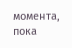момента, пока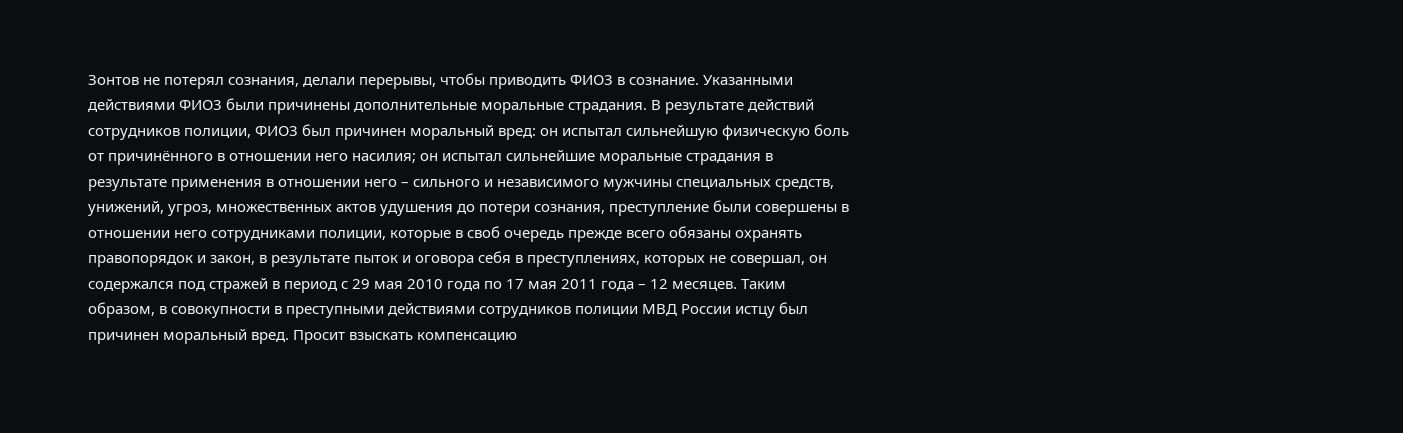Зонтов не потерял сознания, делали перерывы, чтобы приводить ФИО3 в сознание. Указанными действиями ФИО3 были причинены дополнительные моральные страдания. В результате действий сотрудников полиции, ФИО3 был причинен моральный вред: он испытал сильнейшую физическую боль от причинённого в отношении него насилия; он испытал сильнейшие моральные страдания в результате применения в отношении него – сильного и независимого мужчины специальных средств, унижений, угроз, множественных актов удушения до потери сознания, преступление были совершены в отношении него сотрудниками полиции, которые в своб очередь прежде всего обязаны охранять правопорядок и закон, в результате пыток и оговора себя в преступлениях, которых не совершал, он содержался под стражей в период с 29 мая 2010 года по 17 мая 2011 года – 12 месяцев. Таким образом, в совокупности в преступными действиями сотрудников полиции МВД России истцу был причинен моральный вред. Просит взыскать компенсацию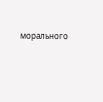морального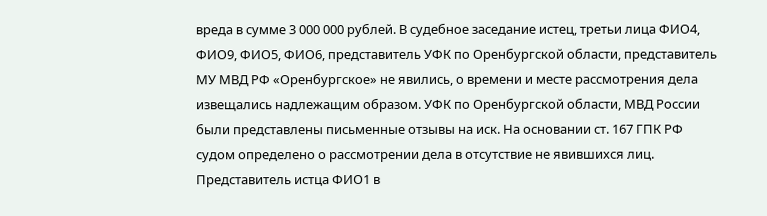вреда в сумме 3 000 000 рублей. В судебное заседание истец, третьи лица ФИО4, ФИО9, ФИО5, ФИО6, представитель УФК по Оренбургской области, представитель МУ МВД РФ «Оренбургское» не явились, о времени и месте рассмотрения дела извещались надлежащим образом. УФК по Оренбургской области, МВД России были представлены письменные отзывы на иск. На основании ст. 167 ГПК РФ судом определено о рассмотрении дела в отсутствие не явившихся лиц. Представитель истца ФИО1 в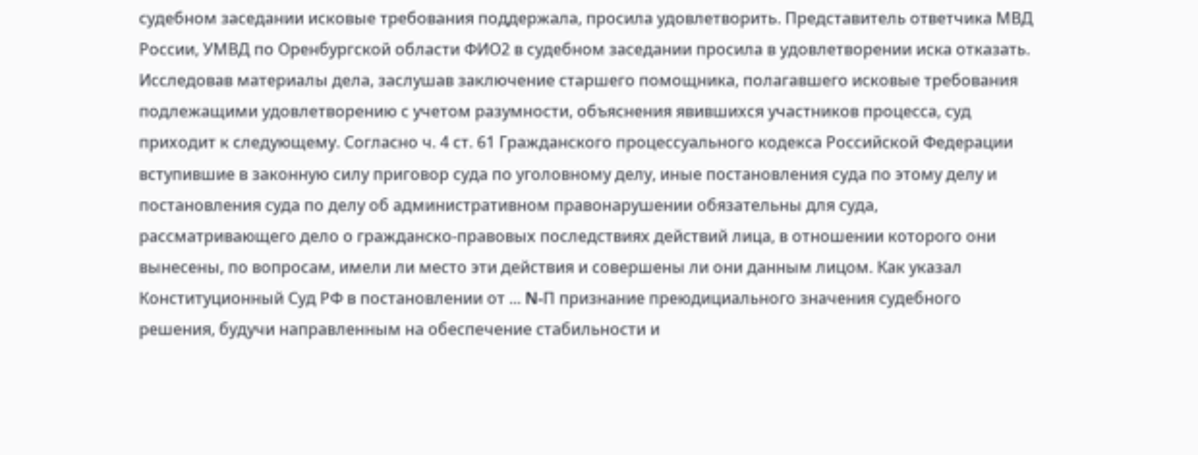судебном заседании исковые требования поддержала, просила удовлетворить. Представитель ответчика МВД России, УМВД по Оренбургской области ФИО2 в судебном заседании просила в удовлетворении иска отказать. Исследовав материалы дела, заслушав заключение старшего помощника, полагавшего исковые требования подлежащими удовлетворению с учетом разумности, объяснения явившихся участников процесса, суд приходит к следующему. Согласно ч. 4 ст. 61 Гражданского процессуального кодекса Российской Федерации вступившие в законную силу приговор суда по уголовному делу, иные постановления суда по этому делу и постановления суда по делу об административном правонарушении обязательны для суда, рассматривающего дело о гражданско-правовых последствиях действий лица, в отношении которого они вынесены, по вопросам, имели ли место эти действия и совершены ли они данным лицом. Как указал Конституционный Суд РФ в постановлении от ... N-П признание преюдициального значения судебного решения, будучи направленным на обеспечение стабильности и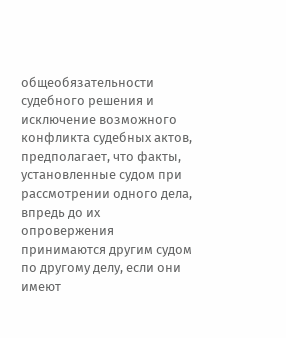общеобязательности судебного решения и исключение возможного конфликта судебных актов, предполагает, что факты, установленные судом при рассмотрении одного дела, впредь до их опровержения принимаются другим судом по другому делу, если они имеют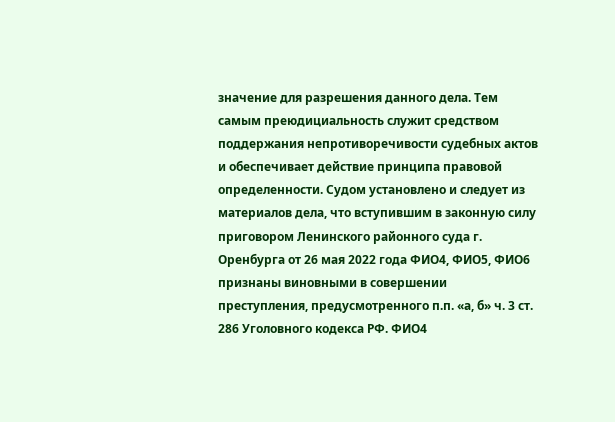значение для разрешения данного дела. Тем самым преюдициальность служит средством поддержания непротиворечивости судебных актов и обеспечивает действие принципа правовой определенности. Судом установлено и следует из материалов дела, что вступившим в законную силу приговором Ленинского районного суда г. Оренбурга от 26 мая 2022 года ФИО4, ФИО5, ФИО6 признаны виновными в совершении преступления, предусмотренного п.п. «а, б» ч. 3 ст. 286 Уголовного кодекса РФ. ФИО4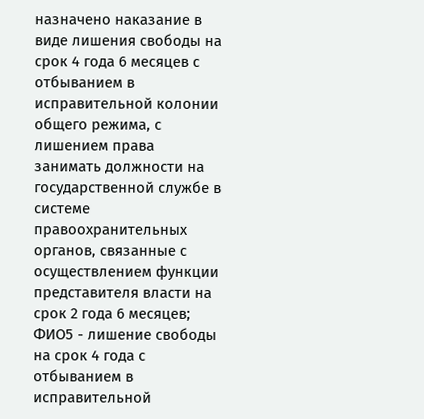назначено наказание в виде лишения свободы на срок 4 года 6 месяцев с отбыванием в исправительной колонии общего режима, с лишением права занимать должности на государственной службе в системе правоохранительных органов, связанные с осуществлением функции представителя власти на срок 2 года 6 месяцев; ФИО5 - лишение свободы на срок 4 года с отбыванием в исправительной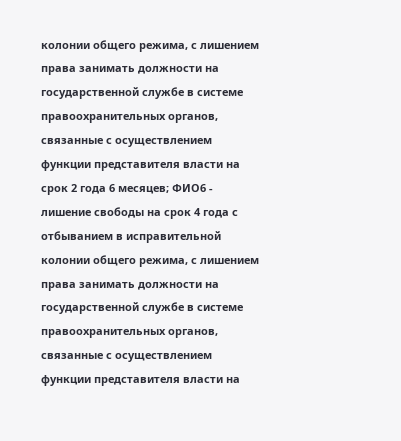колонии общего режима, с лишением права занимать должности на государственной службе в системе правоохранительных органов, связанные с осуществлением функции представителя власти на срок 2 года 6 месяцев; ФИО6 - лишение свободы на срок 4 года с отбыванием в исправительной колонии общего режима, с лишением права занимать должности на государственной службе в системе правоохранительных органов, связанные с осуществлением функции представителя власти на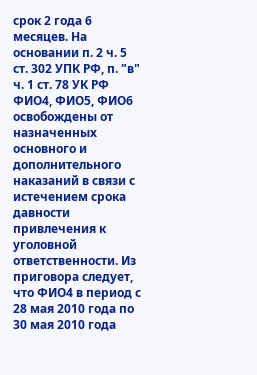срок 2 года 6 месяцев. На основании п. 2 ч. 5 ст. 302 УПК РФ, п. "в" ч. 1 ст. 78 УК РФ ФИО4, ФИО5, ФИО6 освобождены от назначенных основного и дополнительного наказаний в связи с истечением срока давности привлечения к уголовной ответственности. Из приговора следует, что ФИО4 в период с 28 мая 2010 года по 30 мая 2010 года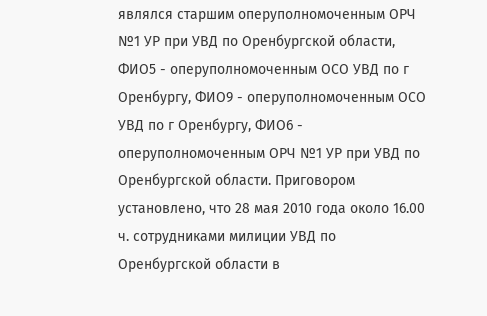являлся старшим оперуполномоченным ОРЧ №1 УР при УВД по Оренбургской области, ФИО5 - оперуполномоченным ОСО УВД по г Оренбургу, ФИО9 - оперуполномоченным ОСО УВД по г Оренбургу, ФИО6 - оперуполномоченным ОРЧ №1 УР при УВД по Оренбургской области. Приговором установлено, что 28 мая 2010 года около 16.00 ч. сотрудниками милиции УВД по Оренбургской области в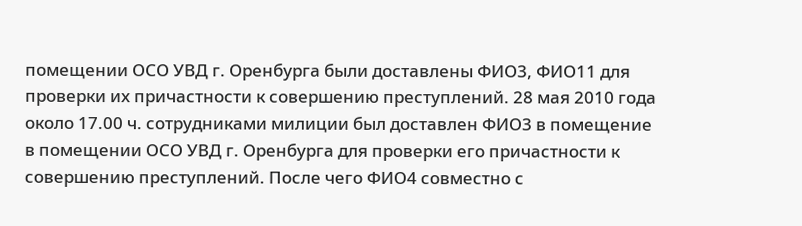помещении ОСО УВД г. Оренбурга были доставлены ФИО3, ФИО11 для проверки их причастности к совершению преступлений. 28 мая 2010 года около 17.00 ч. сотрудниками милиции был доставлен ФИО3 в помещение в помещении ОСО УВД г. Оренбурга для проверки его причастности к совершению преступлений. После чего ФИО4 совместно с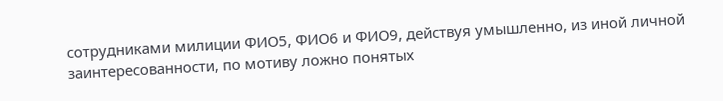сотрудниками милиции ФИО5, ФИО6 и ФИО9, действуя умышленно, из иной личной заинтересованности, по мотиву ложно понятых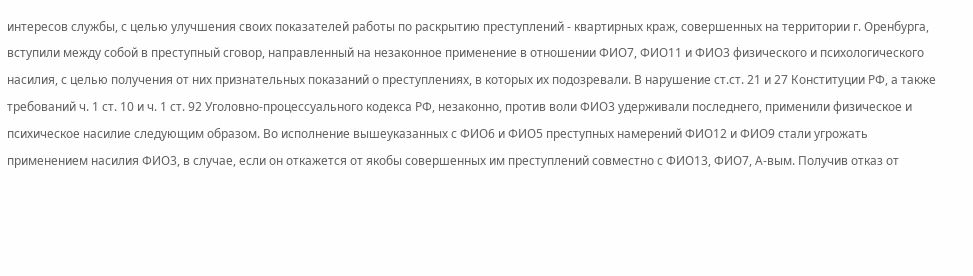интересов службы, с целью улучшения своих показателей работы по раскрытию преступлений - квартирных краж, совершенных на территории г. Оренбурга, вступили между собой в преступный сговор, направленный на незаконное применение в отношении ФИО7, ФИО11 и ФИО3 физического и психологического насилия, с целью получения от них признательных показаний о преступлениях, в которых их подозревали. В нарушение ст.ст. 21 и 27 Конституции РФ, а также требований ч. 1 ст. 10 и ч. 1 ст. 92 Уголовно-процессуального кодекса РФ, незаконно, против воли ФИО3 удерживали последнего, применили физическое и психическое насилие следующим образом. Во исполнение вышеуказанных с ФИО6 и ФИО5 преступных намерений ФИО12 и ФИО9 стали угрожать применением насилия ФИО3, в случае, если он откажется от якобы совершенных им преступлений совместно с ФИО13, ФИО7, А-вым. Получив отказ от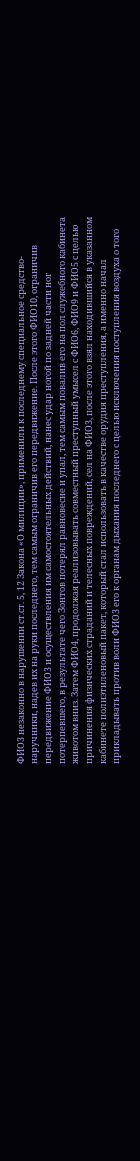ФИО3 незаконно в нарушении ст.ст. 5, 12 Закона «О милиции», применили к последнему специальное средство-наручники, надев их на руки последнего, тем самым ограничив его передвижение. После этого ФИО10, ограничив передвижение ФИО3 и осуществления им самостоятельных действий, нанес удар ногой по задней части ног потерпевшего, в результате чего Зонтов потерял равновесие и упал, тем самым повалив его на пол служебного кабинета животом вниз. Затем ФИО4, продолжая реализовывать совместный преступный умысел с ФИО6, ФИО9 и ФИО5 с целью причинения физических страданий и телесных повреждений, сел на ФИО3, после этого взял находившийся в указанном кабинете полиэтиленовый пакет, который стал использовать в качестве орудия преступления, а именно начал прикладывать против воли ФИО3 его к органам дыхания последнего с целью исключения поступления воздуха о того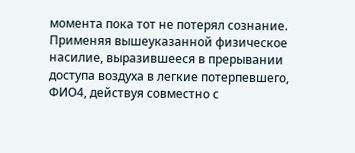момента пока тот не потерял сознание. Применяя вышеуказанной физическое насилие, выразившееся в прерывании доступа воздуха в легкие потерпевшего, ФИО4, действуя совместно с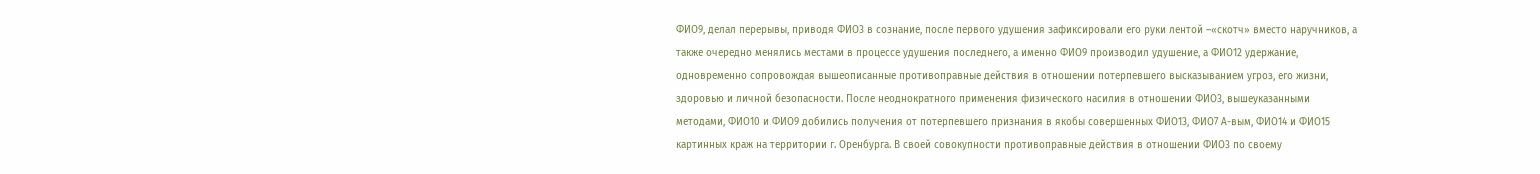ФИО9, делал перерывы, приводя ФИО3 в сознание, после первого удушения зафиксировали его руки лентой –«скотч» вместо наручников, а также очередно менялись местами в процессе удушения последнего, а именно ФИО9 производил удушение, а ФИО12 удержание, одновременно сопровождая вышеописанные противоправные действия в отношении потерпевшего высказыванием угроз, его жизни, здоровью и личной безопасности. После неоднократного применения физического насилия в отношении ФИО3, вышеуказанными методами, ФИО10 и ФИО9 добились получения от потерпевшего признания в якобы совершенных ФИО13, ФИО7 А-вым, ФИО14 и ФИО15 картинных краж на территории г. Оренбурга. В своей совокупности противоправные действия в отношении ФИО3 по своему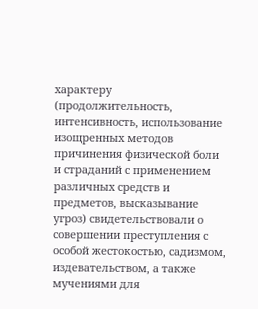характеру (продолжительность, интенсивность, использование изощренных методов причинения физической боли и страданий с применением различных средств и предметов, высказывание угроз) свидетельствовали о совершении преступления с особой жестокостью, садизмом, издевательством, а также мучениями для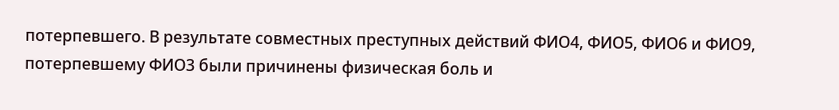потерпевшего. В результате совместных преступных действий ФИО4, ФИО5, ФИО6 и ФИО9, потерпевшему ФИО3 были причинены физическая боль и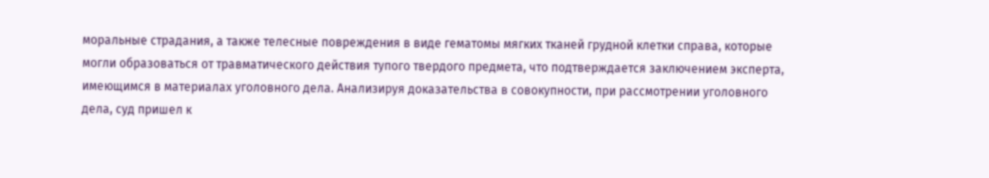моральные страдания, а также телесные повреждения в виде гематомы мягких тканей грудной клетки справа, которые могли образоваться от травматического действия тупого твердого предмета, что подтверждается заключением эксперта, имеющимся в материалах уголовного дела. Анализируя доказательства в совокупности, при рассмотрении уголовного дела, суд пришел к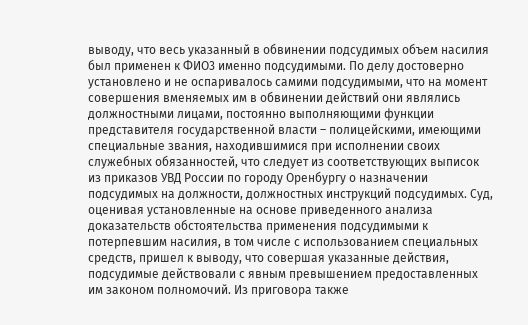выводу, что весь указанный в обвинении подсудимых объем насилия был применен к ФИО3 именно подсудимыми. По делу достоверно установлено и не оспаривалось самими подсудимыми, что на момент совершения вменяемых им в обвинении действий они являлись должностными лицами, постоянно выполняющими функции представителя государственной власти – полицейскими, имеющими специальные звания, находившимися при исполнении своих служебных обязанностей, что следует из соответствующих выписок из приказов УВД России по городу Оренбургу о назначении подсудимых на должности, должностных инструкций подсудимых. Суд, оценивая установленные на основе приведенного анализа доказательств обстоятельства применения подсудимыми к потерпевшим насилия, в том числе с использованием специальных средств, пришел к выводу, что совершая указанные действия, подсудимые действовали с явным превышением предоставленных им законом полномочий. Из приговора также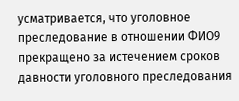усматривается, что уголовное преследование в отношении ФИО9 прекращено за истечением сроков давности уголовного преследования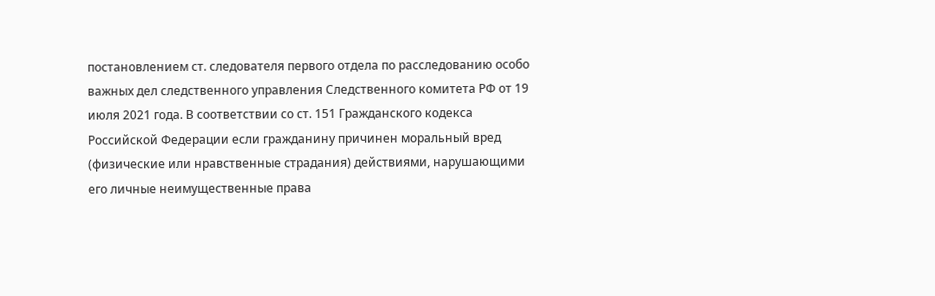постановлением ст. следователя первого отдела по расследованию особо важных дел следственного управления Следственного комитета РФ от 19 июля 2021 года. В соответствии со ст. 151 Гражданского кодекса Российской Федерации если гражданину причинен моральный вред (физические или нравственные страдания) действиями, нарушающими его личные неимущественные права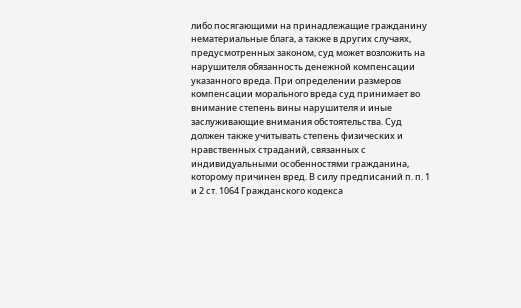либо посягающими на принадлежащие гражданину нематериальные блага, а также в других случаях, предусмотренных законом, суд может возложить на нарушителя обязанность денежной компенсации указанного вреда. При определении размеров компенсации морального вреда суд принимает во внимание степень вины нарушителя и иные заслуживающие внимания обстоятельства. Суд должен также учитывать степень физических и нравственных страданий, связанных с индивидуальными особенностями гражданина, которому причинен вред. В силу предписаний п. п. 1 и 2 ст. 1064 Гражданского кодекса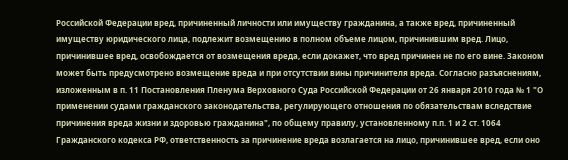Российской Федерации вред, причиненный личности или имуществу гражданина, а также вред, причиненный имуществу юридического лица, подлежит возмещению в полном объеме лицом, причинившим вред. Лицо, причинившее вред, освобождается от возмещения вреда, если докажет, что вред причинен не по его вине. Законом может быть предусмотрено возмещение вреда и при отсутствии вины причинителя вреда. Согласно разъяснениям, изложенным в п. 11 Постановления Пленума Верховного Суда Российской Федерации от 26 января 2010 года № 1 "О применении судами гражданского законодательства, регулирующего отношения по обязательствам вследствие причинения вреда жизни и здоровью гражданина", по общему правилу, установленному п.п. 1 и 2 ст. 1064 Гражданского кодекса РФ, ответственность за причинение вреда возлагается на лицо, причинившее вред, если оно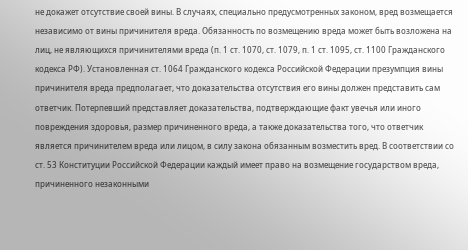не докажет отсутствие своей вины. В случаях, специально предусмотренных законом, вред возмещается независимо от вины причинителя вреда. Обязанность по возмещению вреда может быть возложена на лиц, не являющихся причинителями вреда (п. 1 ст. 1070, ст. 1079, п. 1 ст. 1095, ст. 1100 Гражданского кодекса РФ). Установленная ст. 1064 Гражданского кодекса Российской Федерации презумпция вины причинителя вреда предполагает, что доказательства отсутствия его вины должен представить сам ответчик. Потерпевший представляет доказательства, подтверждающие факт увечья или иного повреждения здоровья, размер причиненного вреда, а также доказательства того, что ответчик является причинителем вреда или лицом, в силу закона обязанным возместить вред. В соответствии со ст. 53 Конституции Российской Федерации каждый имеет право на возмещение государством вреда, причиненного незаконными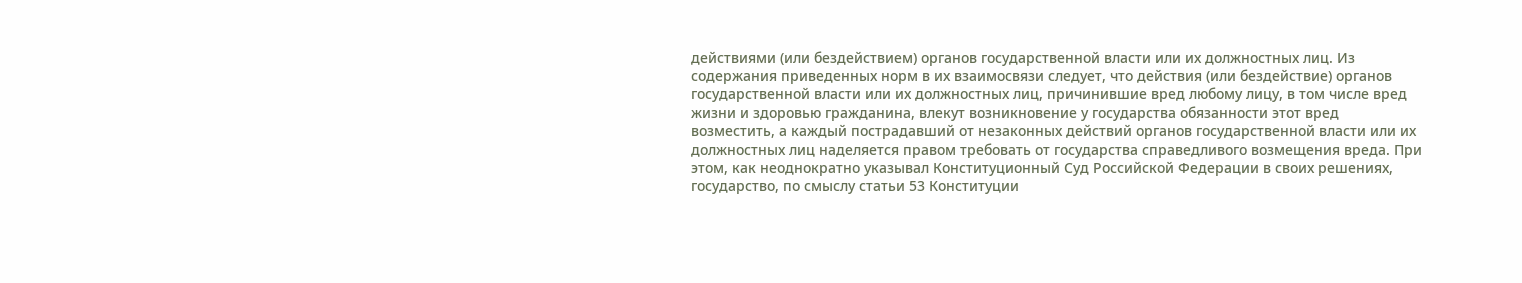действиями (или бездействием) органов государственной власти или их должностных лиц. Из содержания приведенных норм в их взаимосвязи следует, что действия (или бездействие) органов государственной власти или их должностных лиц, причинившие вред любому лицу, в том числе вред жизни и здоровью гражданина, влекут возникновение у государства обязанности этот вред возместить, а каждый пострадавший от незаконных действий органов государственной власти или их должностных лиц наделяется правом требовать от государства справедливого возмещения вреда. При этом, как неоднократно указывал Конституционный Суд Российской Федерации в своих решениях, государство, по смыслу статьи 53 Конституции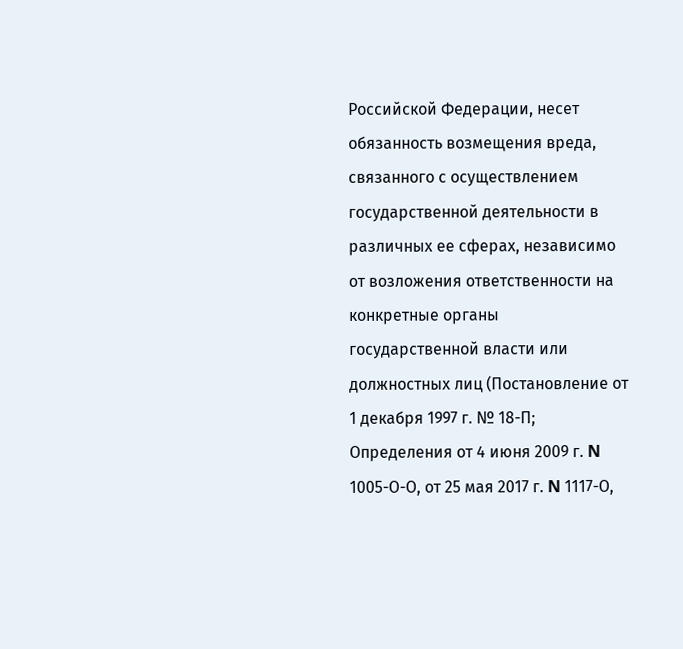Российской Федерации, несет обязанность возмещения вреда, связанного с осуществлением государственной деятельности в различных ее сферах, независимо от возложения ответственности на конкретные органы государственной власти или должностных лиц (Постановление от 1 декабря 1997 г. № 18-П; Определения от 4 июня 2009 г. N 1005-О-О, от 25 мая 2017 г. N 1117-О,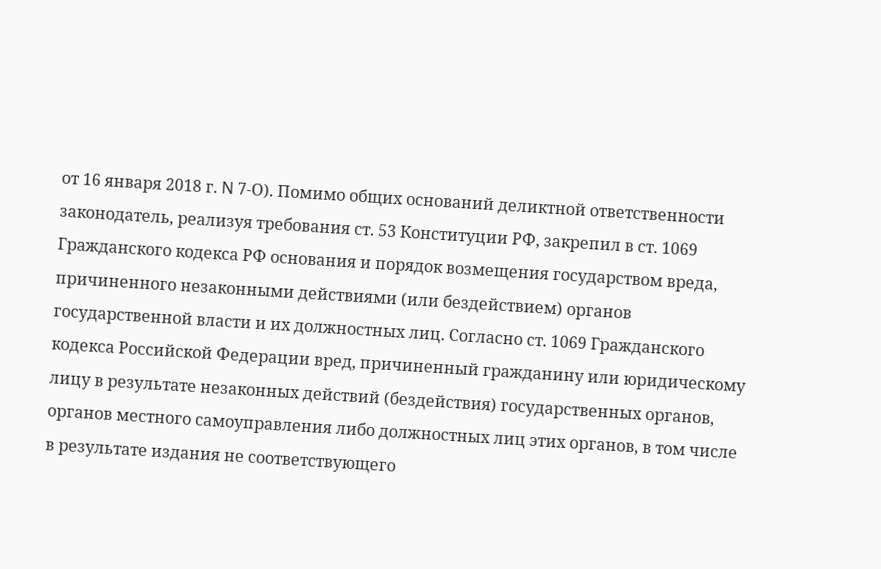от 16 января 2018 г. N 7-О). Помимо общих оснований деликтной ответственности законодатель, реализуя требования ст. 53 Конституции РФ, закрепил в ст. 1069 Гражданского кодекса РФ основания и порядок возмещения государством вреда, причиненного незаконными действиями (или бездействием) органов государственной власти и их должностных лиц. Согласно ст. 1069 Гражданского кодекса Российской Федерации вред, причиненный гражданину или юридическому лицу в результате незаконных действий (бездействия) государственных органов, органов местного самоуправления либо должностных лиц этих органов, в том числе в результате издания не соответствующего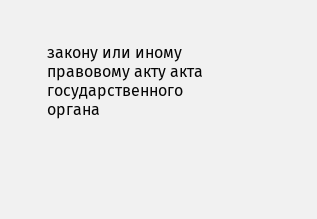закону или иному правовому акту акта государственного органа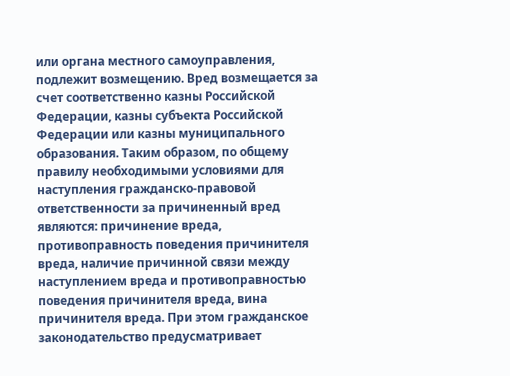или органа местного самоуправления, подлежит возмещению. Вред возмещается за счет соответственно казны Российской Федерации, казны субъекта Российской Федерации или казны муниципального образования. Таким образом, по общему правилу необходимыми условиями для наступления гражданско-правовой ответственности за причиненный вред являются: причинение вреда, противоправность поведения причинителя вреда, наличие причинной связи между наступлением вреда и противоправностью поведения причинителя вреда, вина причинителя вреда. При этом гражданское законодательство предусматривает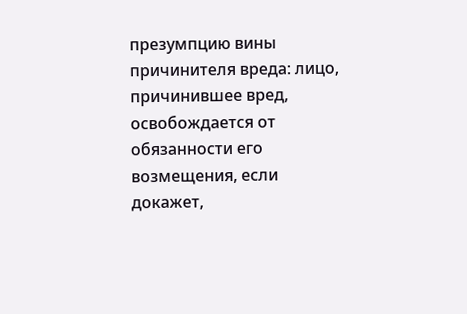презумпцию вины причинителя вреда: лицо, причинившее вред, освобождается от обязанности его возмещения, если докажет,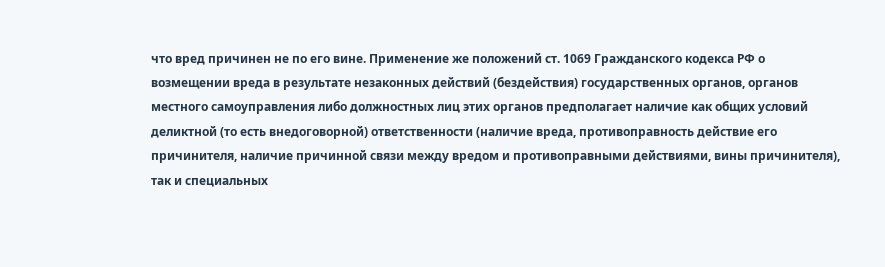что вред причинен не по его вине. Применение же положений ст. 1069 Гражданского кодекса РФ о возмещении вреда в результате незаконных действий (бездействия) государственных органов, органов местного самоуправления либо должностных лиц этих органов предполагает наличие как общих условий деликтной (то есть внедоговорной) ответственности (наличие вреда, противоправность действие его причинителя, наличие причинной связи между вредом и противоправными действиями, вины причинителя), так и специальных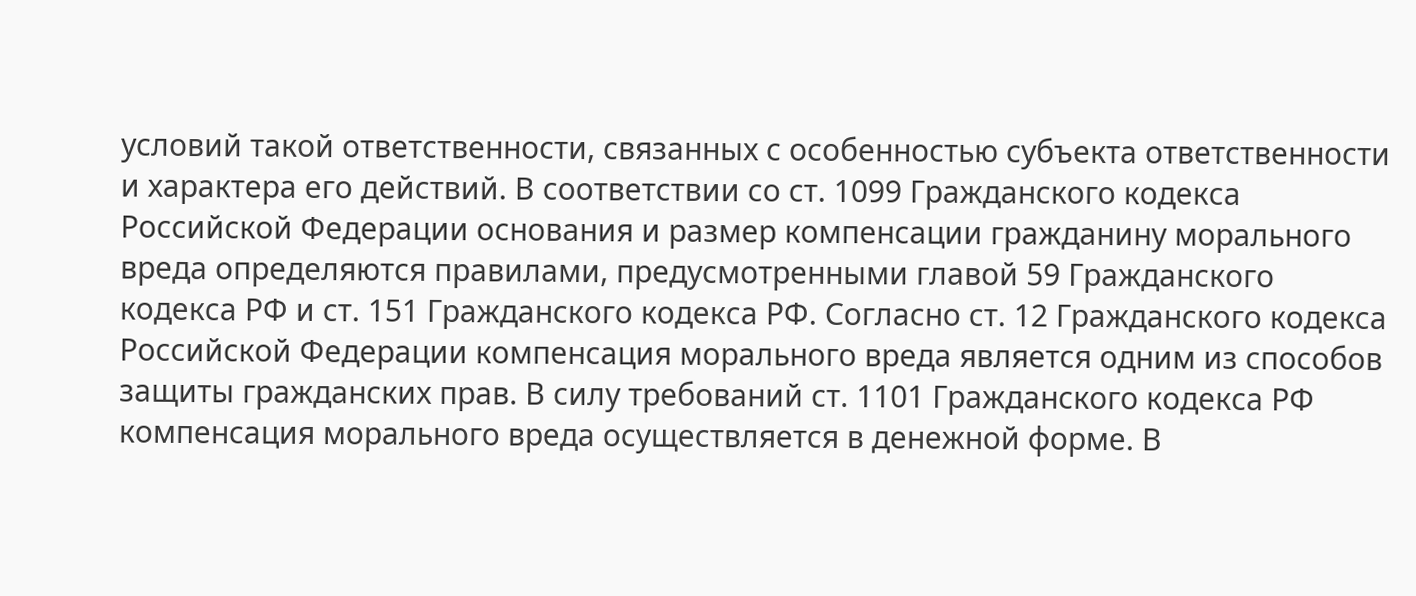условий такой ответственности, связанных с особенностью субъекта ответственности и характера его действий. В соответствии со ст. 1099 Гражданского кодекса Российской Федерации основания и размер компенсации гражданину морального вреда определяются правилами, предусмотренными главой 59 Гражданского кодекса РФ и ст. 151 Гражданского кодекса РФ. Согласно ст. 12 Гражданского кодекса Российской Федерации компенсация морального вреда является одним из способов защиты гражданских прав. В силу требований ст. 1101 Гражданского кодекса РФ компенсация морального вреда осуществляется в денежной форме. В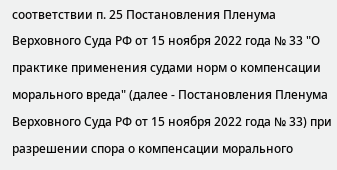соответствии п. 25 Постановления Пленума Верховного Суда РФ от 15 ноября 2022 года № 33 "О практике применения судами норм о компенсации морального вреда" (далее - Постановления Пленума Верховного Суда РФ от 15 ноября 2022 года № 33) при разрешении спора о компенсации морального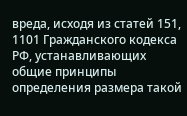вреда, исходя из статей 151, 1101 Гражданского кодекса РФ, устанавливающих общие принципы определения размера такой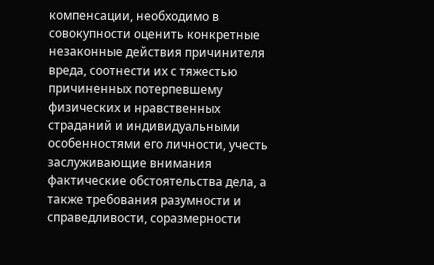компенсации, необходимо в совокупности оценить конкретные незаконные действия причинителя вреда, соотнести их с тяжестью причиненных потерпевшему физических и нравственных страданий и индивидуальными особенностями его личности, учесть заслуживающие внимания фактические обстоятельства дела, а также требования разумности и справедливости, соразмерности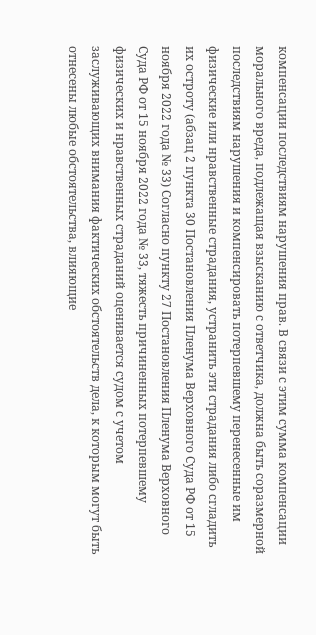компенсации последствиям нарушения прав. В связи с этим сумма компенсации морального вреда, подлежащая взысканию с ответчика, должна быть соразмерной последствиям нарушения и компенсировать потерпевшему перенесенные им физические или нравственные страдания, устранить эти страдания либо сгладить их остроту (абзац 2 пункта 30 Постановления Пленума Верховного Суда РФ от 15 ноября 2022 года № 33) Согласно пункту 27 Постановления Пленума Верховного Суда РФ от 15 ноября 2022 года № 33, тяжесть причиненных потерпевшему физических и нравственных страданий оценивается судом с учетом заслуживающих внимания фактических обстоятельств дела, к которым могут быть отнесены любые обстоятельства, влияющие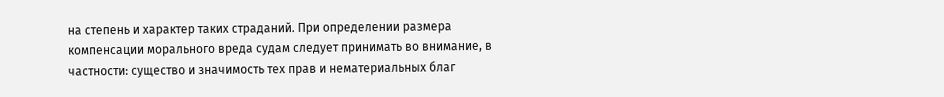на степень и характер таких страданий. При определении размера компенсации морального вреда судам следует принимать во внимание, в частности: существо и значимость тех прав и нематериальных благ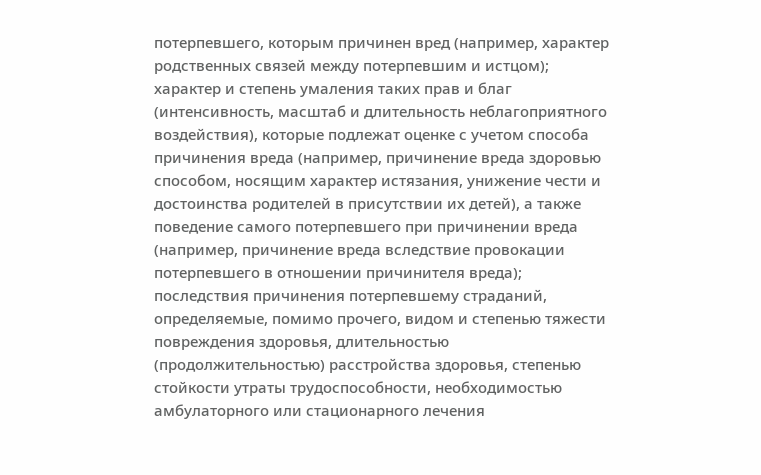потерпевшего, которым причинен вред (например, характер родственных связей между потерпевшим и истцом); характер и степень умаления таких прав и благ (интенсивность, масштаб и длительность неблагоприятного воздействия), которые подлежат оценке с учетом способа причинения вреда (например, причинение вреда здоровью способом, носящим характер истязания, унижение чести и достоинства родителей в присутствии их детей), а также поведение самого потерпевшего при причинении вреда (например, причинение вреда вследствие провокации потерпевшего в отношении причинителя вреда); последствия причинения потерпевшему страданий, определяемые, помимо прочего, видом и степенью тяжести повреждения здоровья, длительностью (продолжительностью) расстройства здоровья, степенью стойкости утраты трудоспособности, необходимостью амбулаторного или стационарного лечения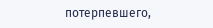потерпевшего,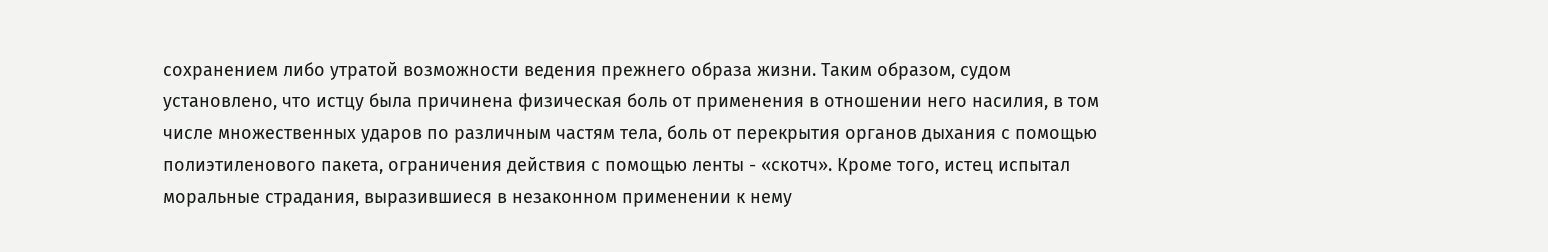сохранением либо утратой возможности ведения прежнего образа жизни. Таким образом, судом установлено, что истцу была причинена физическая боль от применения в отношении него насилия, в том числе множественных ударов по различным частям тела, боль от перекрытия органов дыхания с помощью полиэтиленового пакета, ограничения действия с помощью ленты - «скотч». Кроме того, истец испытал моральные страдания, выразившиеся в незаконном применении к нему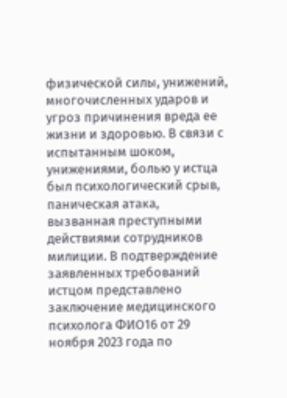физической силы, унижений, многочисленных ударов и угроз причинения вреда ее жизни и здоровью. В связи с испытанным шоком, унижениями, болью у истца был психологический срыв, паническая атака, вызванная преступными действиями сотрудников милиции. В подтверждение заявленных требований истцом представлено заключение медицинского психолога ФИО16 от 29 ноября 2023 года по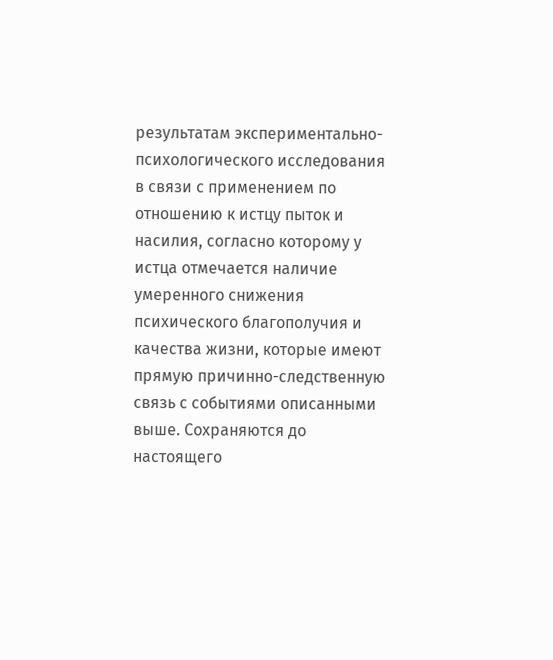результатам экспериментально-психологического исследования в связи с применением по отношению к истцу пыток и насилия, согласно которому у истца отмечается наличие умеренного снижения психического благополучия и качества жизни, которые имеют прямую причинно-следственную связь с событиями описанными выше. Сохраняются до настоящего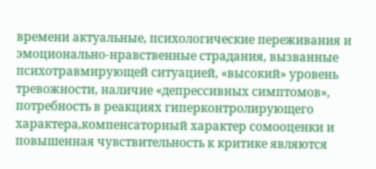времени актуальные, психологические переживания и эмоционально-нравственные страдания, вызванные психотравмирующей ситуацией, «высокий» уровень тревожности, наличие «депрессивных симптомов», потребность в реакциях гиперконтролирующего характера,компенсаторный характер сомооценки и повышенная чувствительность к критике являются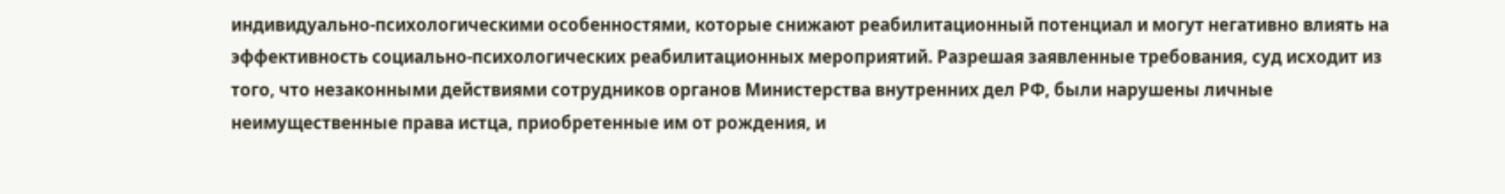индивидуально-психологическими особенностями, которые снижают реабилитационный потенциал и могут негативно влиять на эффективность социально-психологических реабилитационных мероприятий. Разрешая заявленные требования, суд исходит из того, что незаконными действиями сотрудников органов Министерства внутренних дел РФ, были нарушены личные неимущественные права истца, приобретенные им от рождения, и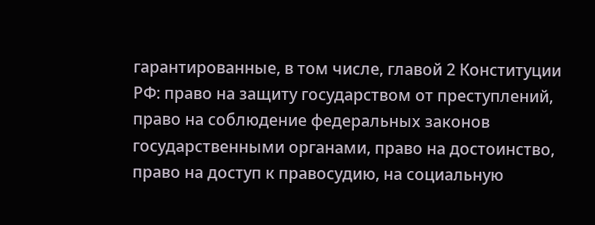гарантированные, в том числе, главой 2 Конституции РФ: право на защиту государством от преступлений, право на соблюдение федеральных законов государственными органами, право на достоинство, право на доступ к правосудию, на социальную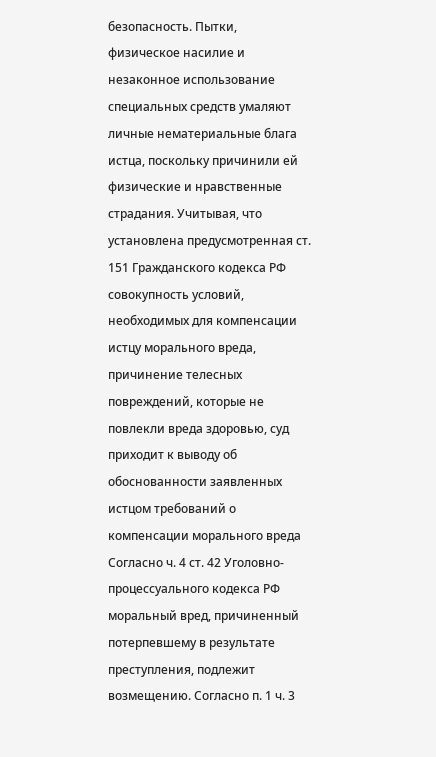безопасность. Пытки, физическое насилие и незаконное использование специальных средств умаляют личные нематериальные блага истца, поскольку причинили ей физические и нравственные страдания. Учитывая, что установлена предусмотренная ст. 151 Гражданского кодекса РФ совокупность условий, необходимых для компенсации истцу морального вреда, причинение телесных повреждений, которые не повлекли вреда здоровью, суд приходит к выводу об обоснованности заявленных истцом требований о компенсации морального вреда Согласно ч. 4 ст. 42 Уголовно-процессуального кодекса РФ моральный вред, причиненный потерпевшему в результате преступления, подлежит возмещению. Согласно п. 1 ч. 3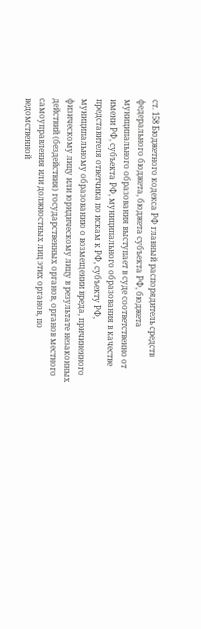ст. 158 Бюджетного кодекса РФ главный распорядитель средств федерального бюджета, бюджета субъекта РФ, бюджета муниципального образования выступает в суде соответственно от имени РФ, субъекта РФ, муниципального образования в качестве представителя ответчика по искам к РФ, субъекту РФ, муниципальному образованию о возмещении вреда, причиненного физическому лицу или юридическому лицу в результате незаконных действий (бездействия) государственных органов, органов местного самоуправления или должностных лиц этих органов, по ведомственной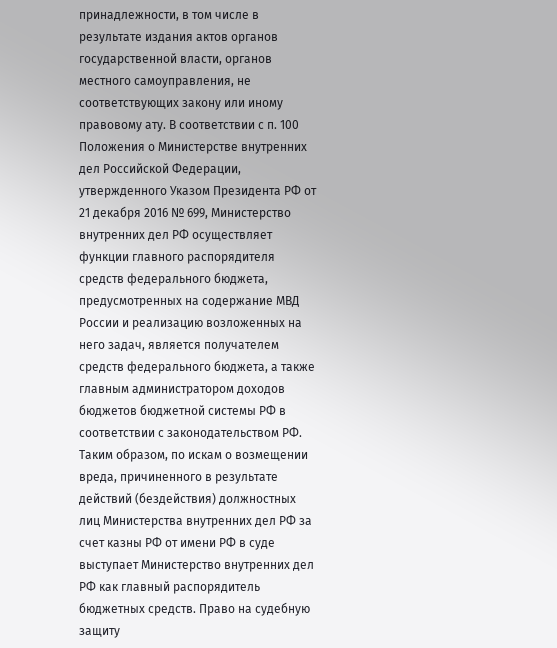принадлежности, в том числе в результате издания актов органов государственной власти, органов местного самоуправления, не соответствующих закону или иному правовому ату. В соответствии с п. 100 Положения о Министерстве внутренних дел Российской Федерации, утвержденного Указом Президента РФ от 21 декабря 2016 № 699, Министерство внутренних дел РФ осуществляет функции главного распорядителя средств федерального бюджета, предусмотренных на содержание МВД России и реализацию возложенных на него задач, является получателем средств федерального бюджета, а также главным администратором доходов бюджетов бюджетной системы РФ в соответствии с законодательством РФ. Таким образом, по искам о возмещении вреда, причиненного в результате действий (бездействия) должностных лиц Министерства внутренних дел РФ за счет казны РФ от имени РФ в суде выступает Министерство внутренних дел РФ как главный распорядитель бюджетных средств. Право на судебную защиту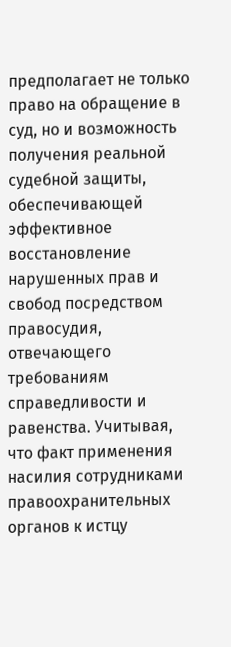предполагает не только право на обращение в суд, но и возможность получения реальной судебной защиты, обеспечивающей эффективное восстановление нарушенных прав и свобод посредством правосудия, отвечающего требованиям справедливости и равенства. Учитывая, что факт применения насилия сотрудниками правоохранительных органов к истцу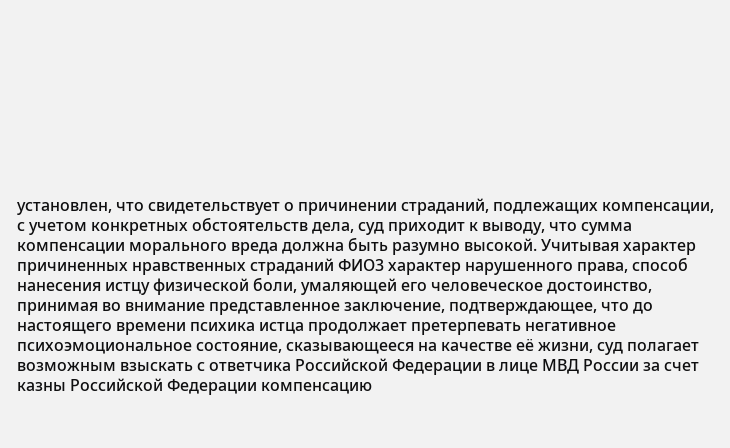установлен, что свидетельствует о причинении страданий, подлежащих компенсации, с учетом конкретных обстоятельств дела, суд приходит к выводу, что сумма компенсации морального вреда должна быть разумно высокой. Учитывая характер причиненных нравственных страданий ФИО3 характер нарушенного права, способ нанесения истцу физической боли, умаляющей его человеческое достоинство, принимая во внимание представленное заключение, подтверждающее, что до настоящего времени психика истца продолжает претерпевать негативное психоэмоциональное состояние, сказывающееся на качестве её жизни, суд полагает возможным взыскать с ответчика Российской Федерации в лице МВД России за счет казны Российской Федерации компенсацию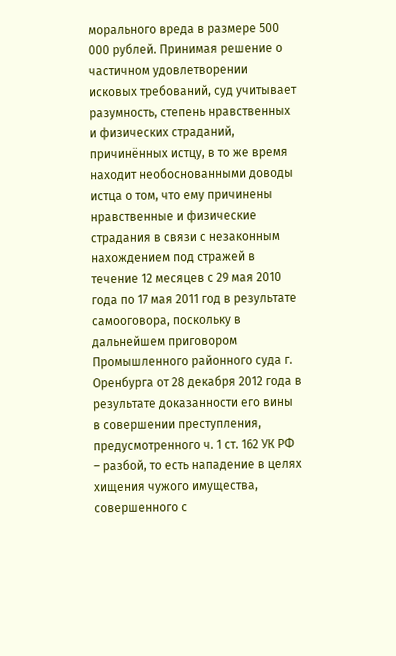морального вреда в размере 500 000 рублей. Принимая решение о частичном удовлетворении исковых требований, суд учитывает разумность, степень нравственных и физических страданий, причинённых истцу, в то же время находит необоснованными доводы истца о том, что ему причинены нравственные и физические страдания в связи с незаконным нахождением под стражей в течение 12 месяцев с 29 мая 2010 года по 17 мая 2011 год в результате самооговора, поскольку в дальнейшем приговором Промышленного районного суда г. Оренбурга от 28 декабря 2012 года в результате доказанности его вины в совершении преступления, предусмотренного ч. 1 ст. 162 УК РФ – разбой, то есть нападение в целях хищения чужого имущества, совершенного с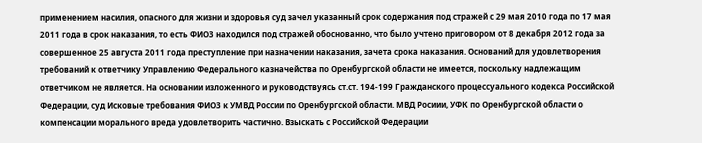применением насилия, опасного для жизни и здоровья суд зачел указанный срок содержания под стражей с 29 мая 2010 года по 17 мая 2011 года в срок наказания, то есть ФИО3 находился под стражей обоснованно, что было учтено приговором от 8 декабря 2012 года за совершенное 25 августа 2011 года преступление при назначении наказания, зачета срока наказания. Оснований для удовлетворения требований к ответчику Управлению Федерального казначейства по Оренбургской области не имеется, поскольку надлежащим ответчиком не является. На основании изложенного и руководствуясь ст.ст. 194-199 Гражданского процессуального кодекса Российской Федерации, суд Исковые требования ФИО3 к УМВД России по Оренбургской области. МВД Росиии, УФК по Оренбургской области о компенсации морального вреда удовлетворить частично. Взыскать с Российской Федерации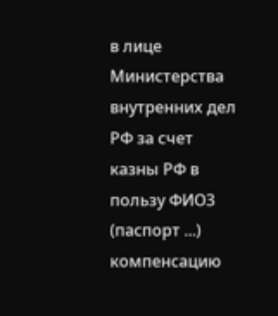в лице Министерства внутренних дел РФ за счет казны РФ в пользу ФИО3 (паспорт ...) компенсацию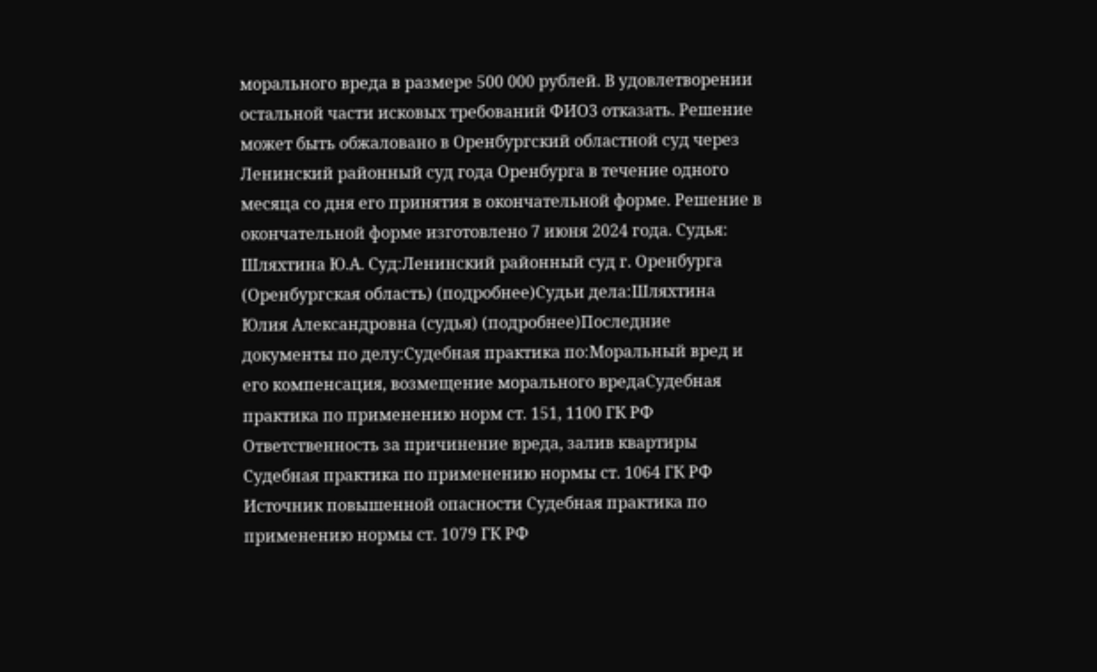морального вреда в размере 500 000 рублей. В удовлетворении остальной части исковых требований ФИО3 отказать. Решение может быть обжаловано в Оренбургский областной суд через Ленинский районный суд года Оренбурга в течение одного месяца со дня его принятия в окончательной форме. Решение в окончательной форме изготовлено 7 июня 2024 года. Судья: Шляхтина Ю.А. Суд:Ленинский районный суд г. Оренбурга (Оренбургская область) (подробнее)Судьи дела:Шляхтина Юлия Александровна (судья) (подробнее)Последние документы по делу:Судебная практика по:Моральный вред и его компенсация, возмещение морального вредаСудебная практика по применению норм ст. 151, 1100 ГК РФ Ответственность за причинение вреда, залив квартиры Судебная практика по применению нормы ст. 1064 ГК РФ Источник повышенной опасности Судебная практика по применению нормы ст. 1079 ГК РФ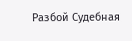Разбой Судебная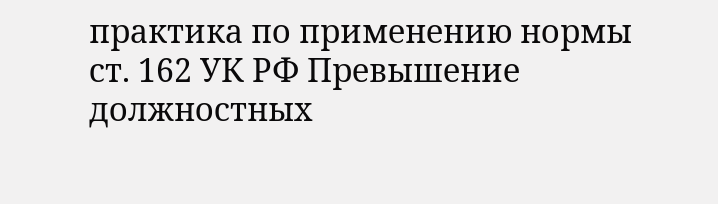практика по применению нормы ст. 162 УК РФ Превышение должностных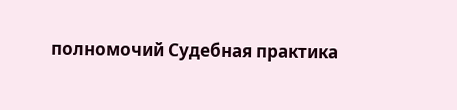полномочий Судебная практика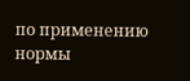по применению нормы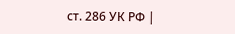ст. 286 УК РФ |